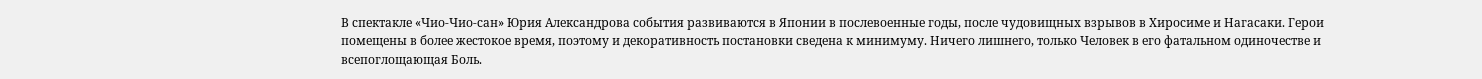В спектакле «Чио-Чио-сан» Юрия Александрова события развиваются в Японии в послевоенные годы, после чудовищных взрывов в Хиросиме и Нагасаки. Герои помещены в более жестокое время, поэтому и декоративность постановки сведена к минимуму. Ничего лишнего, только Человек в его фатальном одиночестве и всепоглощающая Боль.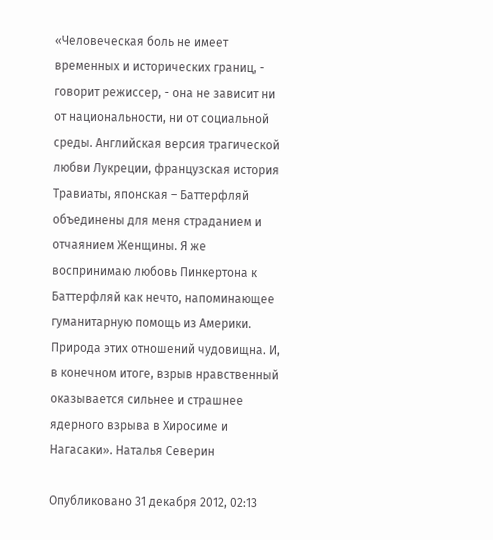«Человеческая боль не имеет временных и исторических границ, - говорит режиссер, - она не зависит ни от национальности, ни от социальной среды. Английская версия трагической любви Лукреции, французская история Травиаты, японская – Баттерфляй объединены для меня страданием и отчаянием Женщины. Я же воспринимаю любовь Пинкертона к Баттерфляй как нечто, напоминающее гуманитарную помощь из Америки. Природа этих отношений чудовищна. И, в конечном итоге, взрыв нравственный оказывается сильнее и страшнее ядерного взрыва в Хиросиме и Нагасаки». Наталья Северин

Опубликовано 31 декабря 2012, 02:13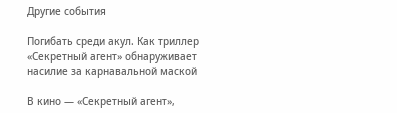Другие события

Погибать среди акул. Как триллер «Секретный агент» обнаруживает насилие за карнавальной маской

В кино — «Секретный агент»,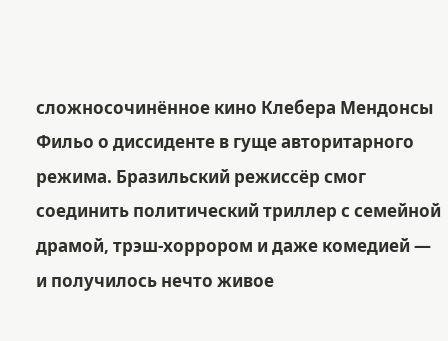сложносочинённое кино Клебера Мендонсы Фильо о диссиденте в гуще авторитарного режима. Бразильский режиссёр смог соединить политический триллер с семейной драмой, трэш-хоррором и даже комедией — и получилось нечто живое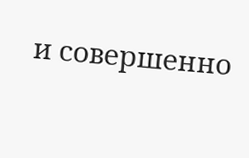и совершенно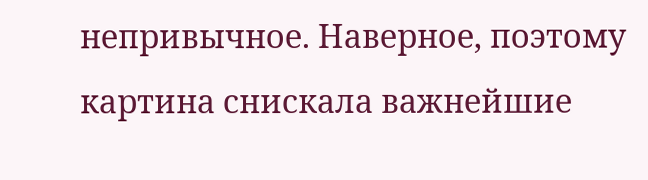непривычное. Наверное, поэтому картина снискала важнейшие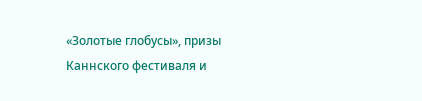«Золотые глобусы», призы Каннского фестиваля и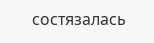состязалась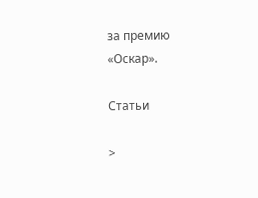за премию «Оскар».

Статьи

>